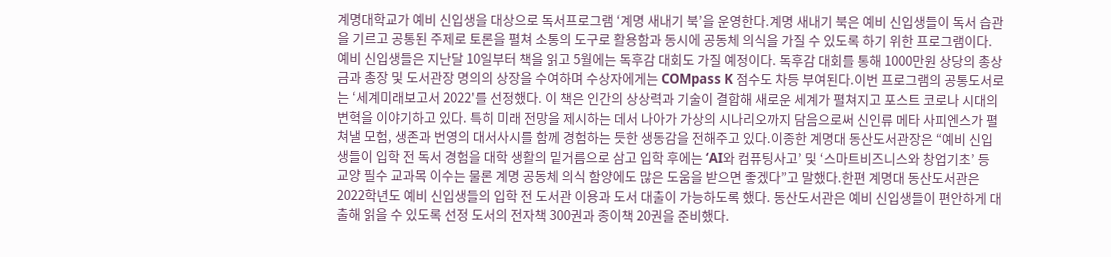계명대학교가 예비 신입생을 대상으로 독서프로그램 ‘계명 새내기 북’을 운영한다.계명 새내기 북은 예비 신입생들이 독서 습관을 기르고 공통된 주제로 토론을 펼쳐 소통의 도구로 활용함과 동시에 공동체 의식을 가질 수 있도록 하기 위한 프로그램이다. 예비 신입생들은 지난달 10일부터 책을 읽고 5월에는 독후감 대회도 가질 예정이다. 독후감 대회를 통해 1000만원 상당의 총상금과 총장 및 도서관장 명의의 상장을 수여하며 수상자에게는 COMpass K 점수도 차등 부여된다.이번 프로그램의 공통도서로는 ‘세계미래보고서 2022'를 선정했다. 이 책은 인간의 상상력과 기술이 결합해 새로운 세계가 펼쳐지고 포스트 코로나 시대의 변혁을 이야기하고 있다. 특히 미래 전망을 제시하는 데서 나아가 가상의 시나리오까지 담음으로써 신인류 메타 사피엔스가 펼쳐낼 모험, 생존과 번영의 대서사시를 함께 경험하는 듯한 생동감을 전해주고 있다.이종한 계명대 동산도서관장은 “예비 신입생들이 입학 전 독서 경험을 대학 생활의 밑거름으로 삼고 입학 후에는 ‘AI와 컴퓨팅사고’ 및 ‘스마트비즈니스와 창업기초’ 등 교양 필수 교과목 이수는 물론 계명 공동체 의식 함양에도 많은 도움을 받으면 좋겠다”고 말했다.한편 계명대 동산도서관은 2022학년도 예비 신입생들의 입학 전 도서관 이용과 도서 대출이 가능하도록 했다. 동산도서관은 예비 신입생들이 편안하게 대출해 읽을 수 있도록 선정 도서의 전자책 300권과 종이책 20권을 준비했다.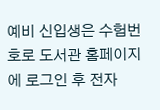예비 신입생은 수험번호로 도서관 홈페이지에 로그인 후 전자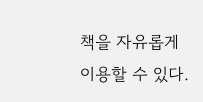책을 자유롭게 이용할 수 있다.